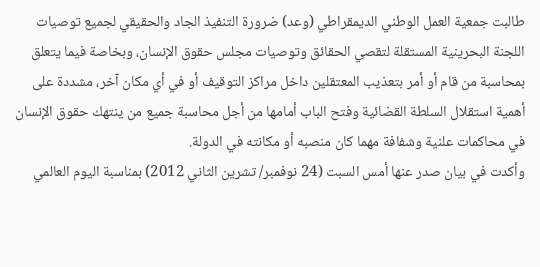طالبت جمعية العمل الوطني الديمقراطي (وعد) ضرورة التنفيذ الجاد والحقيقي لجميع توصيات اللجنة البحرينية المستقلة لتقصي الحقائق وتوصيات مجلس حقوق الإنسان، وبخاصة فيما يتعلق بمحاسبة من قام أو أمر بتعذيب المعتقلين داخل مراكز التوقيف أو في أي مكان آخر، مشددة على أهمية استقلال السلطة القضائية وفتح الباب أمامها من أجل محاسبة جميع من ينتهك حقوق الإنسان في محاكمات علنية وشفافة مهما كان منصبه أو مكانته في الدولة.
وأكدت في بيان صدر عنها أمس السبت (24 نوفمبر/ تشرين الثاني 2012) بمناسبة اليوم العالمي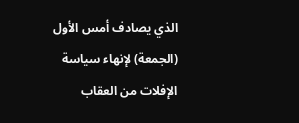الذي يصادف أمس الأول (الجمعة) لإنهاء سياسة الإفلات من العقاب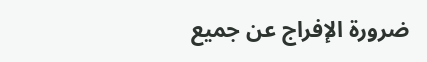ضرورة الإفراج عن جميع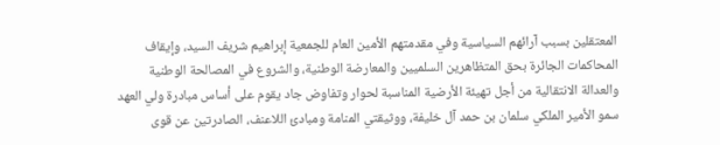المعتقلين بسبب آرائهم السياسية وفي مقدمتهم الأمين العام للجمعية إبراهيم شريف السيد، وإيقاف المحاكمات الجائرة بحق المتظاهرين السلميين والمعارضة الوطنية، والشروع في المصالحة الوطنية والعدالة الانتقالية من أجل تهيئة الأرضية المناسبة لحوار وتفاوض جاد يقوم على أساس مبادرة ولي العهد سمو الأمير الملكي سلمان بن حمد آل خليفة، ووثيقتي المنامة ومبادئ اللاعنف، الصادرتين عن قوى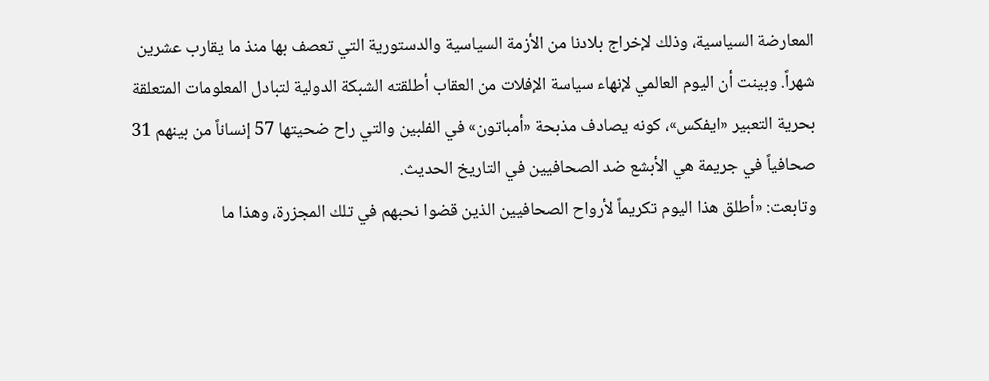المعارضة السياسية، وذلك لإخراج بلادنا من الأزمة السياسية والدستورية التي تعصف بها منذ ما يقارب عشرين شهراً. وبينت أن اليوم العالمي لإنهاء سياسة الإفلات من العقاب أطلقته الشبكة الدولية لتبادل المعلومات المتعلقة بحرية التعبير «ايفكس»، كونه يصادف مذبحة «أمباتون» في الفلبين والتي راح ضحيتها 57 إنساناً من بينهم 31 صحافياً في جريمة هي الأبشع ضد الصحافيين في التاريخ الحديث.
وتابعت: «أطلق هذا اليوم تكريماً لأرواح الصحافيين الذين قضوا نحبهم في تلك المجزرة، وهذا ما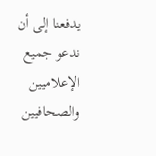يدفعنا إلى أن ندعو جميع الإعلاميين والصحافيين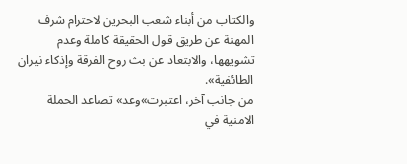والكتاب من أبناء شعب البحرين لاحترام شرف المهنة عن طريق قول الحقيقة كاملة وعدم تشويهها، والابتعاد عن بث روح الفرقة وإذكاء نيران الطائفية».
من جانب آخر، اعتبرت»وعد» تصاعد الحملة الامنية في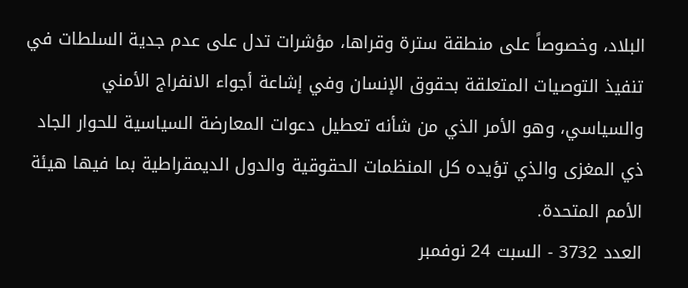البلاد، وخصوصاً على منطقة سترة وقراها، مؤشرات تدل على عدم جدية السلطات في تنفيذ التوصيات المتعلقة بحقوق الإنسان وفي إشاعة أجواء الانفراج الأمني والسياسي، وهو الأمر الذي من شأنه تعطيل دعوات المعارضة السياسية للحوار الجاد ذي المغزى والذي تؤيده كل المنظمات الحقوقية والدول الديمقراطية بما فيها هيئة الأمم المتحدة.
العدد 3732 - السبت 24 نوفمبر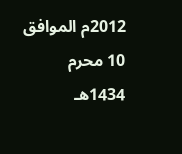2012م الموافق 10 محرم 1434هـ